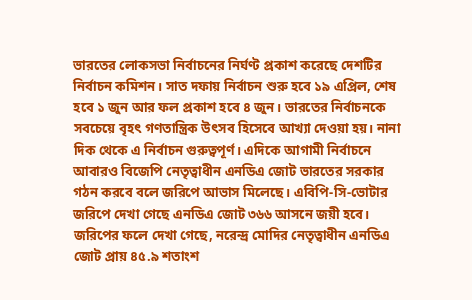ভারতের লোকসভা নির্বাচনের নির্ঘণ্ট প্রকাশ করেছে দেশটির নির্বাচন কমিশন। সাত দফায় নির্বাচন শুরু হবে ১৯ এপ্রিল, শেষ হবে ১ জুন আর ফল প্রকাশ হবে ৪ জুন। ভারতের নির্বাচনকে সবচেয়ে বৃহৎ গণতান্ত্রিক উৎসব হিসেবে আখ্যা দেওয়া হয়। নানা দিক থেকে এ নির্বাচন গুরুত্বপূর্ণ। এদিকে আগামী নির্বাচনে আবারও বিজেপি নেতৃত্বাধীন এনডিএ জোট ভারতের সরকার গঠন করবে বলে জরিপে আভাস মিলেছে। এবিপি-সি-ভোটার জরিপে দেখা গেছে এনডিএ জোট ৩৬৬ আসনে জয়ী হবে।
জরিপের ফলে দেখা গেছে, নরেন্দ্র মোদির নেতৃত্বাধীন এনডিএ জোট প্রায় ৪৫.৯ শতাংশ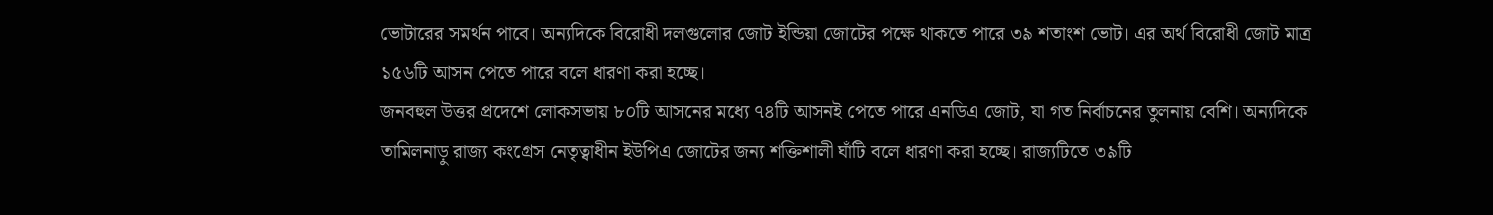ভোটারের সমর্থন পাবে। অন্যদিকে বিরোধী দলগুলোর জোট ইন্ডিয়া জোটের পক্ষে থাকতে পারে ৩৯ শতাংশ ভোট। এর অর্থ বিরোধী জোট মাত্র ১৫৬টি আসন পেতে পারে বলে ধারণা করা হচ্ছে।
জনবহুল উত্তর প্রদেশে লোকসভায় ৮০টি আসনের মধ্যে ৭৪টি আসনই পেতে পারে এনডিএ জোট, যা গত নির্বাচনের তুলনায় বেশি। অন্যদিকে তামিলনাড়ু রাজ্য কংগ্রেস নেতৃত্বাধীন ইউপিএ জোটের জন্য শক্তিশালী ঘাঁটি বলে ধারণা করা হচ্ছে। রাজ্যটিতে ৩৯টি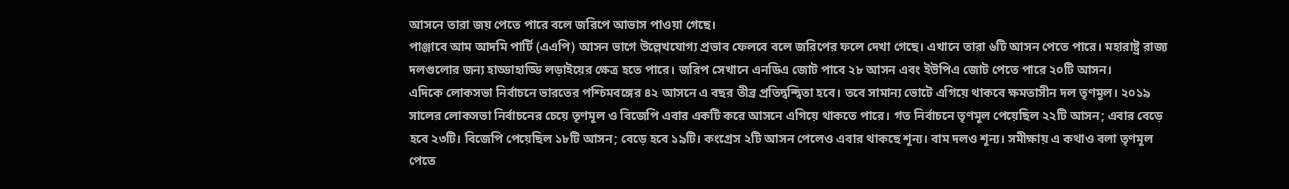আসনে তারা জয় পেতে পারে বলে জরিপে আভাস পাওয়া গেছে।
পাঞ্জাবে আম আদমি পার্টি (এএপি) আসন ভাগে উল্লেখযোগ্য প্রভাব ফেলবে বলে জরিপের ফলে দেখা গেছে। এখানে তারা ৬টি আসন পেতে পারে। মহারাষ্ট্র রাজ্য দলগুলোর জন্য হাড্ডাহাড্ডি লড়াইয়ের ক্ষেত্র হতে পারে। জরিপ সেখানে এনডিএ জোট পাবে ২৮ আসন এবং ইউপিএ জোট পেতে পারে ২০টি আসন।
এদিকে লোকসভা নির্বাচনে ভারতের পশ্চিমবঙ্গের ৪২ আসনে এ বছর তীব্র প্রতিদ্বন্দ্বিতা হবে। তবে সামান্য ভোটে এগিয়ে থাকবে ক্ষমতাসীন দল তৃণমূল। ২০১৯ সালের লোকসভা নির্বাচনের চেয়ে তৃণমূল ও বিজেপি এবার একটি করে আসনে এগিয়ে থাকতে পারে। গত নির্বাচনে তৃণমূল পেয়েছিল ২২টি আসন; এবার বেড়ে হবে ২৩টি। বিজেপি পেয়েছিল ১৮টি আসন; বেড়ে হবে ১৯টি। কংগ্রেস ২টি আসন পেলেও এবার থাকছে শূন্য। বাম দলও শূন্য। সমীক্ষায় এ কথাও বলা তৃণমূল পেতে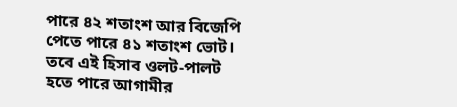পারে ৪২ শতাংশ আর বিজেপি পেতে পারে ৪১ শতাংশ ভোট। তবে এই হিসাব ওলট-পালট হতে পারে আগামীর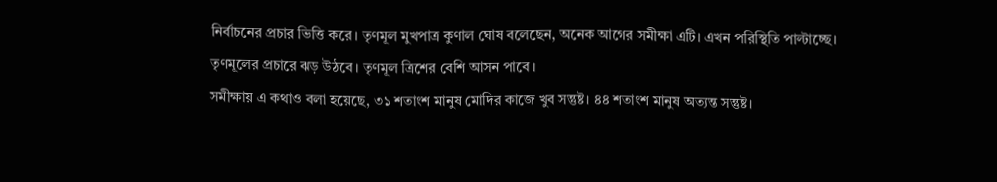নির্বাচনের প্রচার ভিত্তি করে। তৃণমূল মুখপাত্র কুণাল ঘোষ বলেছেন, অনেক আগের সমীক্ষা এটি। এখন পরিস্থিতি পাল্টাচ্ছে। তৃণমূলের প্রচারে ঝড় উঠবে। তৃণমূল ত্রিশের বেশি আসন পাবে।
সমীক্ষায় এ কথাও বলা হয়েছে, ৩১ শতাংশ মানুষ মোদির কাজে খুব সন্তুষ্ট। ৪৪ শতাংশ মানুষ অত্যন্ত সন্তুষ্ট।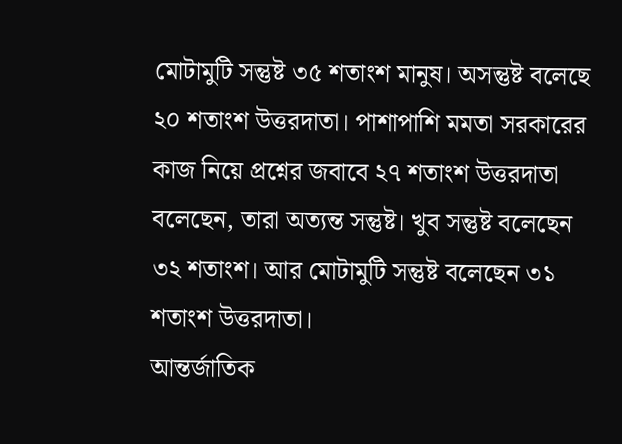মোটামুটি সন্তুষ্ট ৩৫ শতাংশ মানুষ। অসন্তুষ্ট বলেছে ২০ শতাংশ উত্তরদাতা। পাশাপাশি মমতা সরকারের কাজ নিয়ে প্রশ্নের জবাবে ২৭ শতাংশ উত্তরদাতা বলেছেন, তারা অত্যন্ত সন্তুষ্ট। খুব সন্তুষ্ট বলেছেন ৩২ শতাংশ। আর মোটামুটি সন্তুষ্ট বলেছেন ৩১ শতাংশ উত্তরদাতা।
আন্তর্জাতিক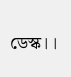ডেস্ক।।